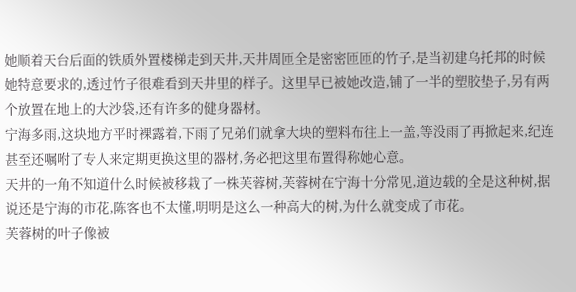她顺着天台后面的铁质外置楼梯走到天井,天井周匝全是密密匝匝的竹子,是当初建乌托邦的时候她特意要求的,透过竹子很难看到天井里的样子。这里早已被她改造,铺了一半的塑胶垫子,另有两个放置在地上的大沙袋,还有许多的健身器材。
宁海多雨,这块地方平时裸露着,下雨了兄弟们就拿大块的塑料布往上一盖,等没雨了再掀起来,纪连甚至还嘱咐了专人来定期更换这里的器材,务必把这里布置得称她心意。
天井的一角不知道什么时候被移栽了一株芙蓉树,芙蓉树在宁海十分常见,道边载的全是这种树,据说还是宁海的市花,陈客也不太懂,明明是这么一种高大的树,为什么就变成了市花。
芙蓉树的叶子像被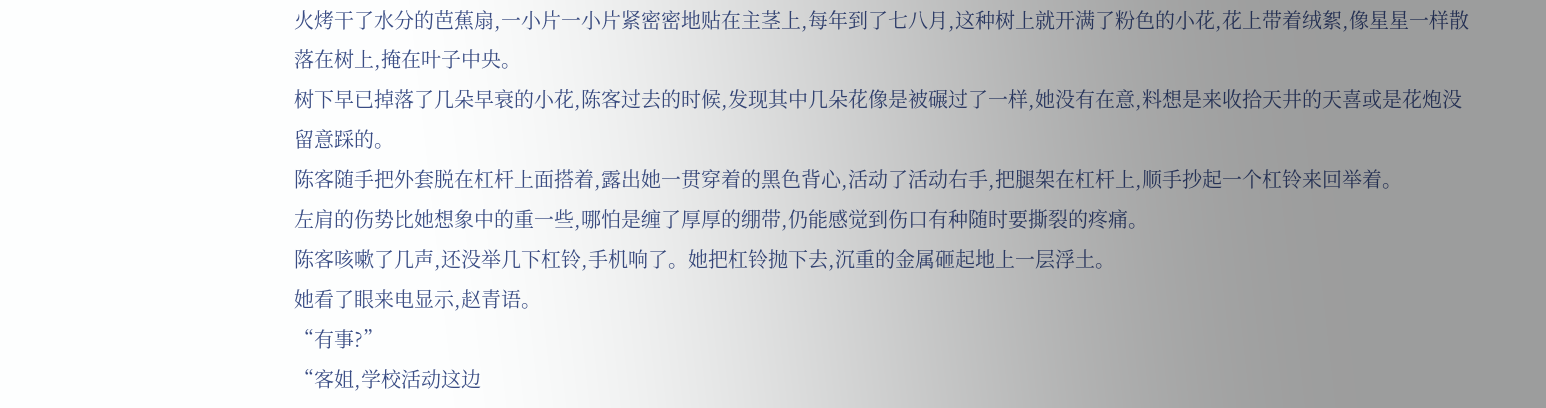火烤干了水分的芭蕉扇,一小片一小片紧密密地贴在主茎上,每年到了七八月,这种树上就开满了粉色的小花,花上带着绒絮,像星星一样散落在树上,掩在叶子中央。
树下早已掉落了几朵早衰的小花,陈客过去的时候,发现其中几朵花像是被碾过了一样,她没有在意,料想是来收拾天井的天喜或是花炮没留意踩的。
陈客随手把外套脱在杠杆上面搭着,露出她一贯穿着的黑色背心,活动了活动右手,把腿架在杠杆上,顺手抄起一个杠铃来回举着。
左肩的伤势比她想象中的重一些,哪怕是缠了厚厚的绷带,仍能感觉到伤口有种随时要撕裂的疼痛。
陈客咳嗽了几声,还没举几下杠铃,手机响了。她把杠铃抛下去,沉重的金属砸起地上一层浮土。
她看了眼来电显示,赵青语。
“有事?”
“客姐,学校活动这边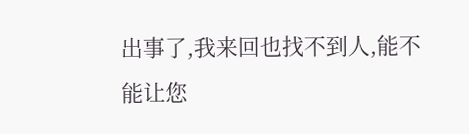出事了,我来回也找不到人,能不能让您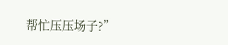帮忙压压场子?”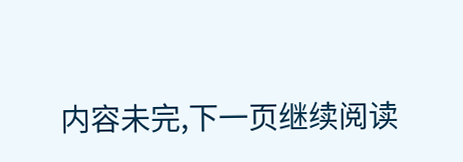内容未完,下一页继续阅读